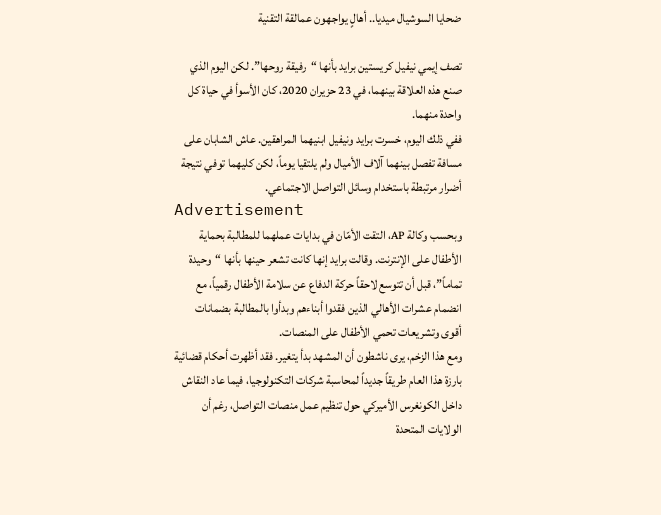ضحايا السوشيال ميديا.. أهالٍ يواجهون عمالقة التقنية

تصف إيمي نيفيل كريستين برايد بأنها “رفيقة روحها”. لكن اليوم الذي صنع هذه العلاقة بينهما، في 23 حزيران 2020، كان الأسوأ في حياة كل واحدة منهما.
ففي ذلك اليوم، خسرت برايد ونيفيل ابنيهما المراهقين. عاش الشابان على مسافة تفصل بينهما آلاف الأميال ولم يلتقيا يوماً، لكن كليهما توفي نتيجة أضرار مرتبطة باستخدام وسائل التواصل الاجتماعي.
Advertisement
وبحسب وكالة AP، التقت الأمّان في بدايات عملهما للمطالبة بحماية الأطفال على الإنترنت. وقالت برايد إنها كانت تشعر حينها بأنها “وحيدة تماماً”، قبل أن تتوسع لاحقاً حركة الدفاع عن سلامة الأطفال رقمياً، مع انضمام عشرات الأهالي الذين فقدوا أبناءهم وبدأوا بالمطالبة بضمانات أقوى وتشريعات تحمي الأطفال على المنصات.
ومع هذا الزخم، يرى ناشطون أن المشهد بدأ يتغير. فقد أظهرت أحكام قضائية بارزة هذا العام طريقاً جديداً لمحاسبة شركات التكنولوجيا، فيما عاد النقاش داخل الكونغرس الأميركي حول تنظيم عمل منصات التواصل، رغم أن
الولايات المتحدة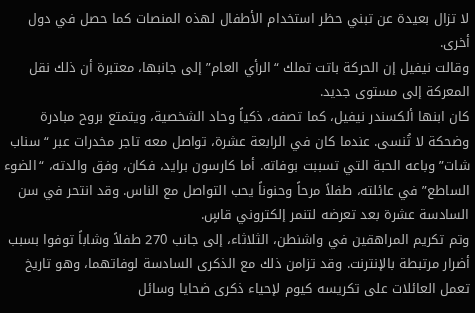لا تزال بعيدة عن تبني حظر استخدام الأطفال لهذه المنصات كما حصل في دول أخرى.
وقالت نيفيل إن الحركة باتت تملك “الرأي العام” إلى جانبها، معتبرة أن ذلك نقل المعركة إلى مستوى جديد.
كان ابنها ألكسندر نيفيل، كما تصفه، ذكياً وحاد الشخصية، ويتمتع بروح مبادرة وضحكة لا تُنسى. عندما كان في الرابعة عشرة، تواصل معه تاجر مخدرات عبر “سناب شات” وباعه الحبة التي تسببت بوفاته. أما كارسون برايد، فكان، وفق والدته، “الضوء الساطع” في عائلته، طفلاً مرحاً وحنوناً يحب التواصل مع الناس. وقد انتحر في سن السادسة عشرة بعد تعرضه لتنمر إلكتروني قاسٍ.
وتم تكريم المراهقين في واشنطن، الثلاثاء، إلى جانب 270 طفلاً وشاباً توفوا بسبب أضرار مرتبطة بالإنترنت. وقد تزامن ذلك مع الذكرى السادسة لوفاتهما، وهو تاريخ تعمل العائلات على تكريسه كيوم لإحياء ذكرى ضحايا وسائل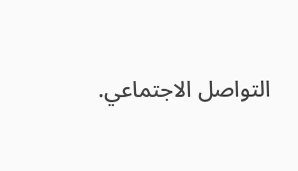التواصل الاجتماعي.